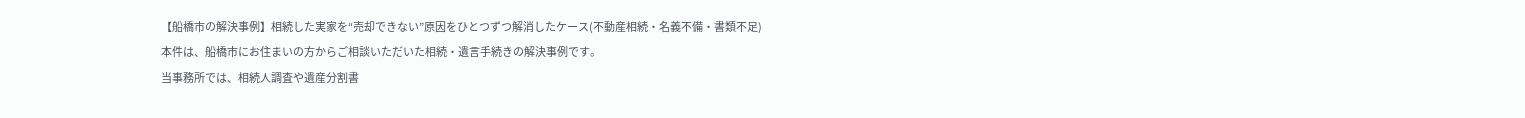【船橋市の解決事例】相続した実家を“売却できない”原因をひとつずつ解消したケース(不動産相続・名義不備・書類不足)
本件は、船橋市にお住まいの方からご相談いただいた相続・遺言手続きの解決事例です。
当事務所では、相続人調査や遺産分割書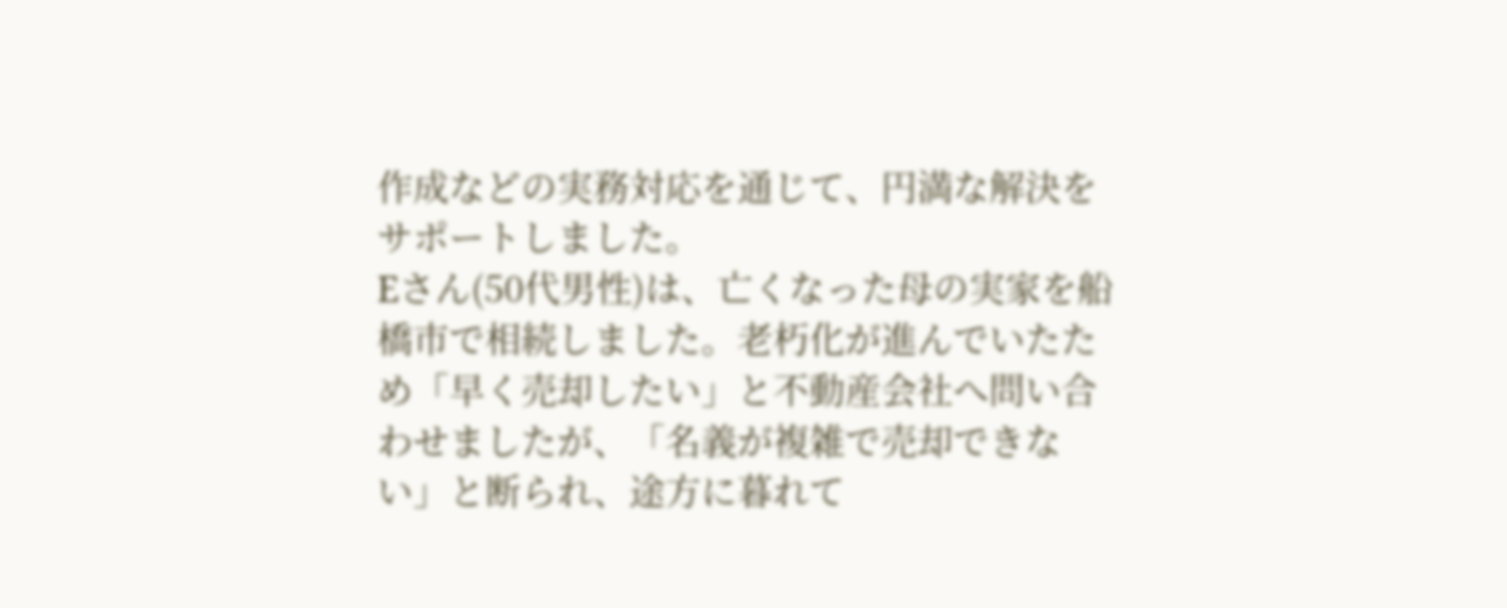作成などの実務対応を通じて、円満な解決をサポートしました。
Eさん(50代男性)は、亡くなった母の実家を船橋市で相続しました。老朽化が進んでいたため「早く売却したい」と不動産会社へ問い合わせましたが、「名義が複雑で売却できない」と断られ、途方に暮れて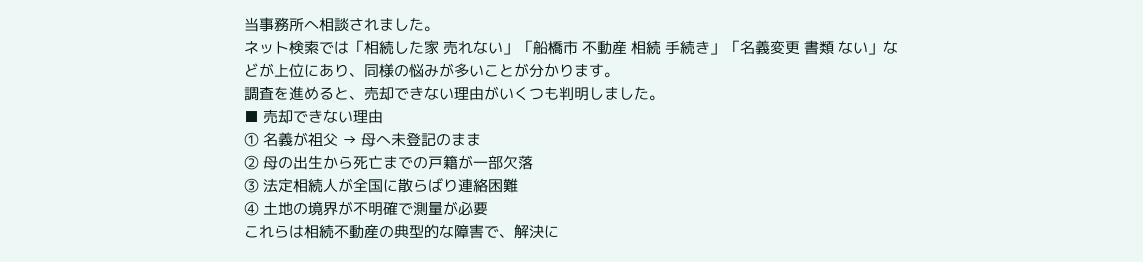当事務所へ相談されました。
ネット検索では「相続した家 売れない」「船橋市 不動産 相続 手続き」「名義変更 書類 ない」などが上位にあり、同様の悩みが多いことが分かります。
調査を進めると、売却できない理由がいくつも判明しました。
■ 売却できない理由
① 名義が祖父 → 母へ未登記のまま
② 母の出生から死亡までの戸籍が一部欠落
③ 法定相続人が全国に散らばり連絡困難
④ 土地の境界が不明確で測量が必要
これらは相続不動産の典型的な障害で、解決に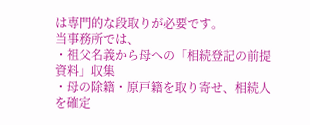は専門的な段取りが必要です。
当事務所では、
・祖父名義から母への「相続登記の前提資料」収集
・母の除籍・原戸籍を取り寄せ、相続人を確定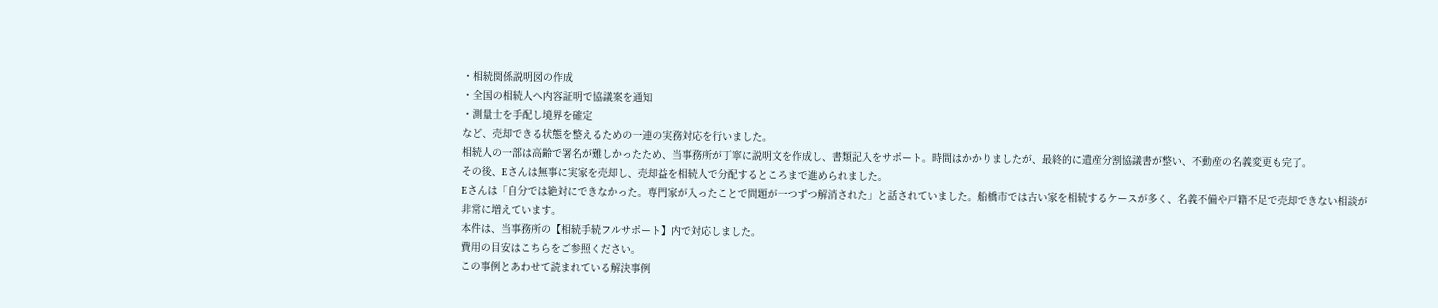・相続関係説明図の作成
・全国の相続人へ内容証明で協議案を通知
・測量士を手配し境界を確定
など、売却できる状態を整えるための一連の実務対応を行いました。
相続人の一部は高齢で署名が難しかったため、当事務所が丁寧に説明文を作成し、書類記入をサポート。時間はかかりましたが、最終的に遺産分割協議書が整い、不動産の名義変更も完了。
その後、Eさんは無事に実家を売却し、売却益を相続人で分配するところまで進められました。
Eさんは「自分では絶対にできなかった。専門家が入ったことで問題が一つずつ解消された」と話されていました。船橋市では古い家を相続するケースが多く、名義不備や戸籍不足で売却できない相談が非常に増えています。
本件は、当事務所の【相続手続フルサポート】内で対応しました。
費用の目安はこちらをご参照ください。
この事例とあわせて読まれている解決事例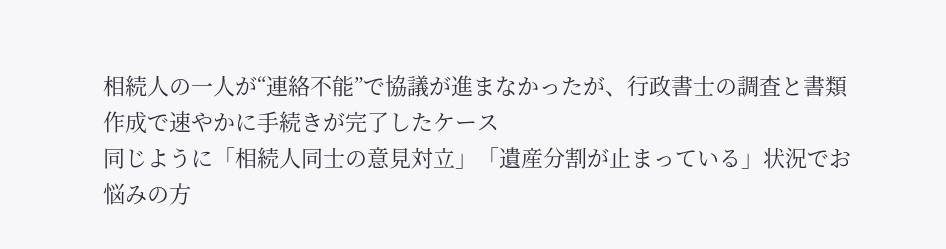相続人の一人が“連絡不能”で協議が進まなかったが、行政書士の調査と書類作成で速やかに手続きが完了したケース
同じように「相続人同士の意見対立」「遺産分割が止まっている」状況でお悩みの方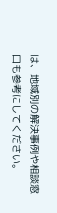は、地域別の解決事例や相談窓口も参考にしてください。